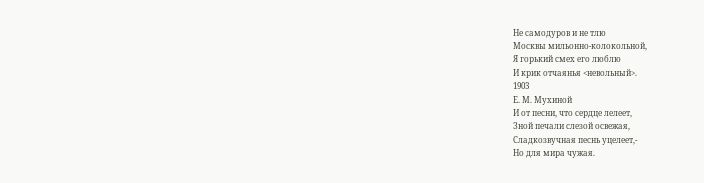Не самодуров и не тлю
Москвы мильонно-колокольной,
Я горький смех его люблю
И крик отчаянья <невольный>.
1903
Е. М. Мухиной
И от песни, что сердце лелеет,
Зной печали слезой освежая,
Сладкозвучная песнь уцелеет,-
Но для мира чужая.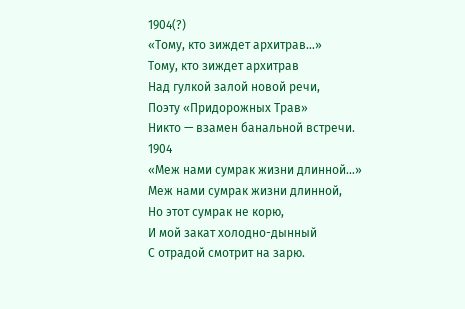1904(?)
«Тому, кто зиждет архитрав…»
Тому, кто зиждет архитрав
Над гулкой залой новой речи,
Поэту «Придорожных Трав»
Никто — взамен банальной встречи.
1904
«Меж нами сумрак жизни длинной…»
Меж нами сумрак жизни длинной,
Но этот сумрак не корю,
И мой закат холодно-дынный
С отрадой смотрит на зарю.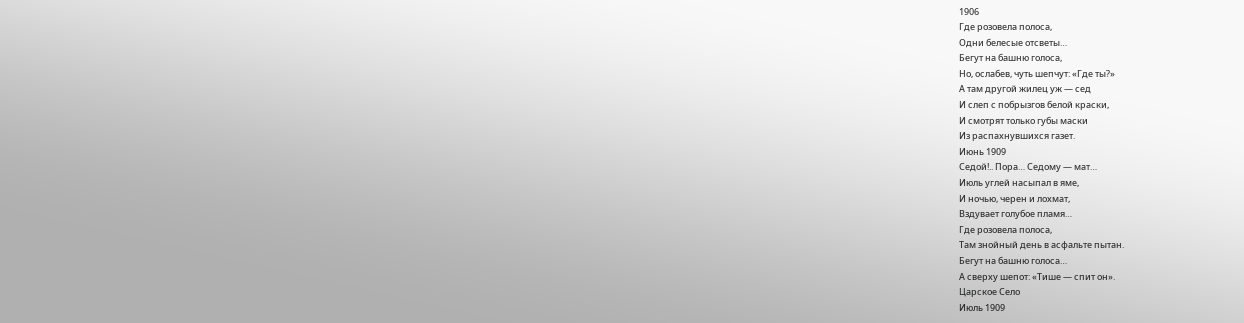1906
Где розовела полоса,
Одни белесые отсветы…
Бегут на башню голоса,
Но, ослабев, чуть шепчут: «Где ты?»
А там другой жилец уж — сед
И слеп с побрызгов белой краски,
И смотрят только губы маски
Из распахнувшихся газет.
Июнь 1909
Седой!.. Пора… Седому — мат…
Июль углей насыпал в яме,
И ночью, черен и лохмат,
Вздувает голубое пламя…
Где розовела полоса,
Там знойный день в асфальте пытан.
Бегут на башню голоса…
А сверху шепот: «Тише — спит он».
Царское Село
Июль 1909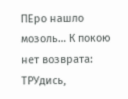ПЕро нашло мозоль… К покою нет возврата:
ТРУдись,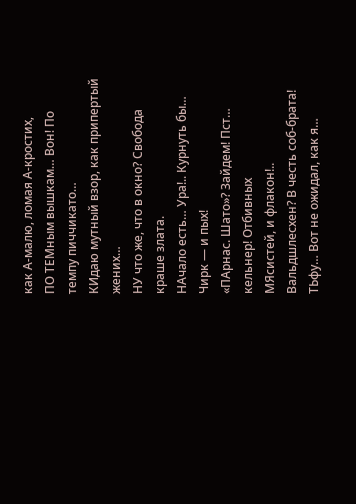как А-малю, ломая А-кростих,
ПО ТЕМным вышкам… Вон! По темпу пиччикато…
КИдаю мутный взор, как припертый жених…
НУ что же, что в окно? Свобода краше злата.
НАчало есть… Ура!.. Курнуть бы… Чирк — и пых!
«ПАрнас. Шато»? Зайдем! Пст… кельнер! Отбивных
МЯсистей, и флакон!.. Вальдшлесхен? В честь соб-брата!
ТЬфу… Вот не ожидал, как я…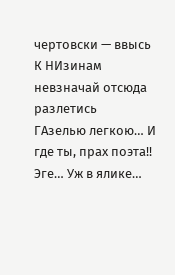чертовски — ввысь
К НИзинам невзначай отсюда разлетись
ГАзелью легкою… И где ты, прах поэта!!
Эге… Уж в ялике…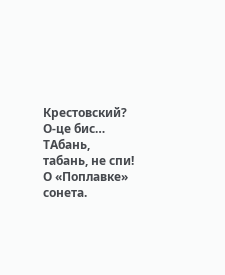Крестовский? О-це бис…
ТАбань, табань, не спи! О «Поплавке» сонета.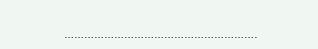………………………………………………….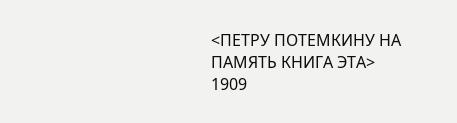<ПЕТРУ ПОТЕМКИНУ НА ПАМЯТЬ КНИГА ЭТА>
1909